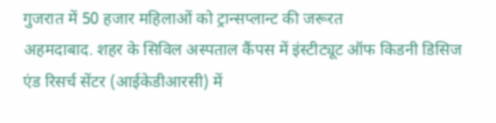गुजरात में 50 हजार महिलाओं को ट्रान्सप्लान्ट की जरूरत
अहमदाबाद. शहर के सिविल अस्पताल कैंपस में इंस्टीट्यूट ऑफ किडनी डिसिज एंड रिसर्च सेंटर (आईकेडीआरसी) में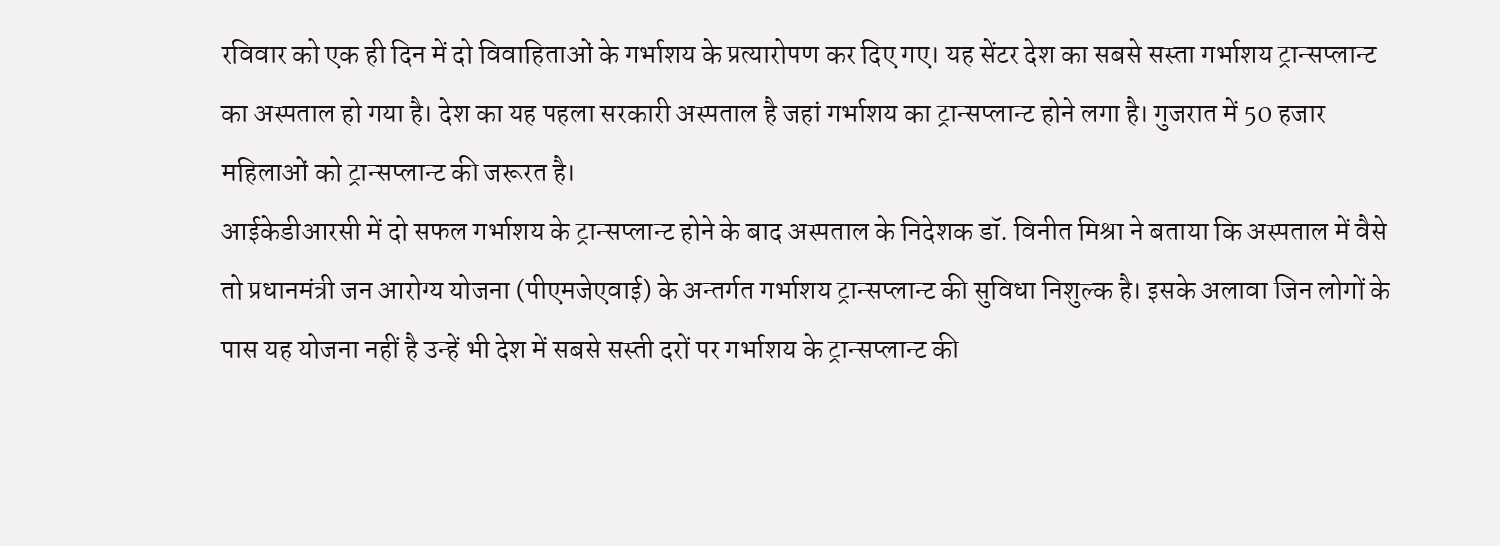रविवार को एक ही दिन में दो विवाहिताओं के गर्भाशय के प्रत्यारोपण कर दिए गए। यह सेंटर देश का सबसे सस्ता गर्भाशय ट्रान्सप्लान्ट का अस्पताल हो गया है। देश का यह पहला सरकारी अस्पताल है जहां गर्भाशय का ट्रान्सप्लान्ट होने लगा है। गुजरात में 50 हजार महिलाओं को ट्रान्सप्लान्ट की जरूरत है।
आईकेडीआरसी में दो सफल गर्भाशय के ट्रान्सप्लान्ट होने के बाद अस्पताल के निदेशक डॉ. विनीत मिश्रा ने बताया कि अस्पताल में वैसे तो प्रधानमंत्री जन आरोग्य योजना (पीएमजेएवाई) के अन्तर्गत गर्भाशय ट्रान्सप्लान्ट की सुविधा निशुल्क है। इसके अलावा जिन लोगों के पास यह योजना नहीं है उन्हें भी देश में सबसे सस्ती दरों पर गर्भाशय के ट्रान्सप्लान्ट की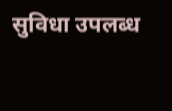सुविधा उपलब्ध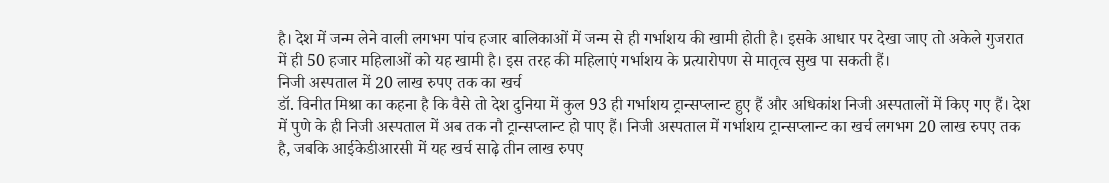है। देश में जन्म लेने वाली लगभग पांच हजार बालिकाओं में जन्म से ही गर्भाशय की खामी होती है। इसके आधार पर देखा जाए तो अकेले गुजरात में ही 50 हजार महिलाओं को यह खामी है। इस तरह की महिलाएं गर्भाशय के प्रत्यारोपण से मातृत्व सुख पा सकती हैं।
निजी अस्पताल में 20 लाख रुपए तक का खर्च
डॉ. विनीत मिश्रा का कहना है कि वैसे तो देश दुनिया में कुल 93 ही गर्भाशय ट्रान्सप्लान्ट हुए हैं और अधिकांश निजी अस्पतालों में किए गए हैं। देश में पुणे के ही निजी अस्पताल में अब तक नौ ट्रान्सप्लान्ट हो पाए हैं। निजी अस्पताल में गर्भाशय ट्रान्सप्लान्ट का खर्च लगभग 20 लाख रुपए तक है, जबकि आईकेडीआरसी में यह खर्च साढ़े तीन लाख रुपए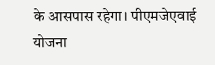के आसपास रहेगा। पीएमजेएवाई योजना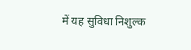में यह सुविधा निशुल्क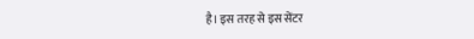है। इस तरह से इस सेंटर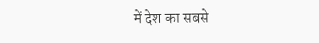में देश का सबसे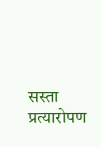सस्ता प्रत्यारोपण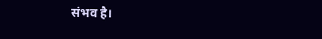संभव है।